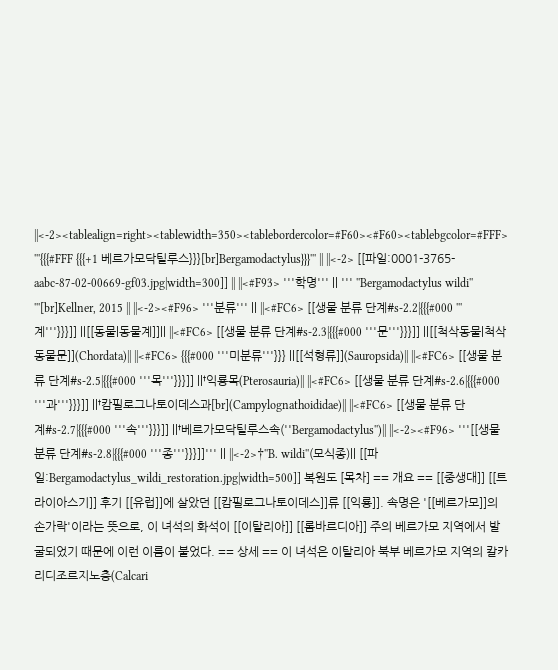||<-2><tablealign=right><tablewidth=350><tablebordercolor=#F60><#F60><tablebgcolor=#FFF> '''{{{#FFF {{{+1 베르가모닥틸루스}}}[br]Bergamodactylus}}}''' || ||<-2> [[파일:0001-3765-aabc-87-02-00669-gf03.jpg|width=300]] || ||<#F93> '''학명''' || ''' ''Bergamodactylus wildi'' '''[br]Kellner, 2015 || ||<-2><#F96> '''분류''' || ||<#FC6> [[생물 분류 단계#s-2.2|{{{#000 '''계'''}}}]] ||[[동물|동물계]]|| ||<#FC6> [[생물 분류 단계#s-2.3|{{{#000 '''문'''}}}]] ||[[척삭동물|척삭동물문]](Chordata)|| ||<#FC6> {{{#000 '''미분류'''}}} ||[[석형류]](Sauropsida)|| ||<#FC6> [[생물 분류 단계#s-2.5|{{{#000 '''목'''}}}]] ||†익룡목(Pterosauria)|| ||<#FC6> [[생물 분류 단계#s-2.6|{{{#000 '''과'''}}}]] ||†캄필로그나토이데스과[br](Campylognathoididae)|| ||<#FC6> [[생물 분류 단계#s-2.7|{{{#000 '''속'''}}}]] ||†베르가모닥틸루스속(''Bergamodactylus'')|| ||<-2><#F96> '''[[생물 분류 단계#s-2.8|{{{#000 '''종'''}}}]]''' || ||<-2>†''B. wildi''(모식종)|| [[파일:Bergamodactylus_wildi_restoration.jpg|width=500]] 복원도 [목차] == 개요 == [[중생대]] [[트라이아스기]] 후기 [[유럽]]에 살았던 [[캄필로그나토이데스]]류 [[익룡]]. 속명은 '[[베르가모]]의 손가락'이라는 뜻으로, 이 녀석의 화석이 [[이탈리아]] [[롬바르디아]] 주의 베르가모 지역에서 발굴되었기 때문에 이런 이름이 붙었다. == 상세 == 이 녀석은 이탈리아 북부 베르가모 지역의 칼카리디조르지노층(Calcari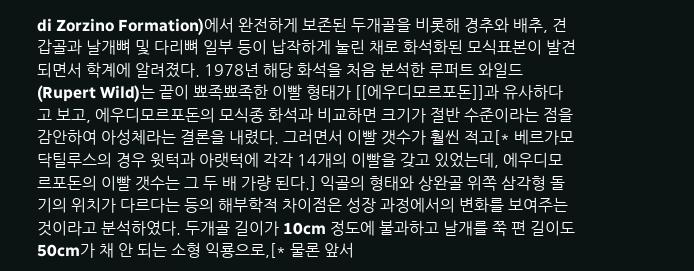di Zorzino Formation)에서 완전하게 보존된 두개골을 비롯해 경추와 배추, 견갑골과 날개뼈 및 다리뼈 일부 등이 납작하게 눌린 채로 화석화된 모식표본이 발견되면서 학계에 알려졌다. 1978년 해당 화석을 처음 분석한 루퍼트 와일드(Rupert Wild)는 끝이 뾰족뾰족한 이빨 형태가 [[에우디모르포돈]]과 유사하다고 보고, 에우디모르포돈의 모식종 화석과 비교하면 크기가 절반 수준이라는 점을 감안하여 아성체라는 결론을 내렸다. 그러면서 이빨 갯수가 훨씬 적고[* 베르가모닥틸루스의 경우 윗턱과 아랫턱에 각각 14개의 이빨을 갖고 있었는데, 에우디모르포돈의 이빨 갯수는 그 두 배 가량 된다.] 익골의 형태와 상완골 위쪽 삼각형 돌기의 위치가 다르다는 등의 해부학적 차이점은 성장 과정에서의 변화를 보여주는 것이라고 분석하였다. 두개골 길이가 10cm 정도에 불과하고 날개를 쭉 편 길이도 50cm가 채 안 되는 소형 익룡으로,[* 물론 앞서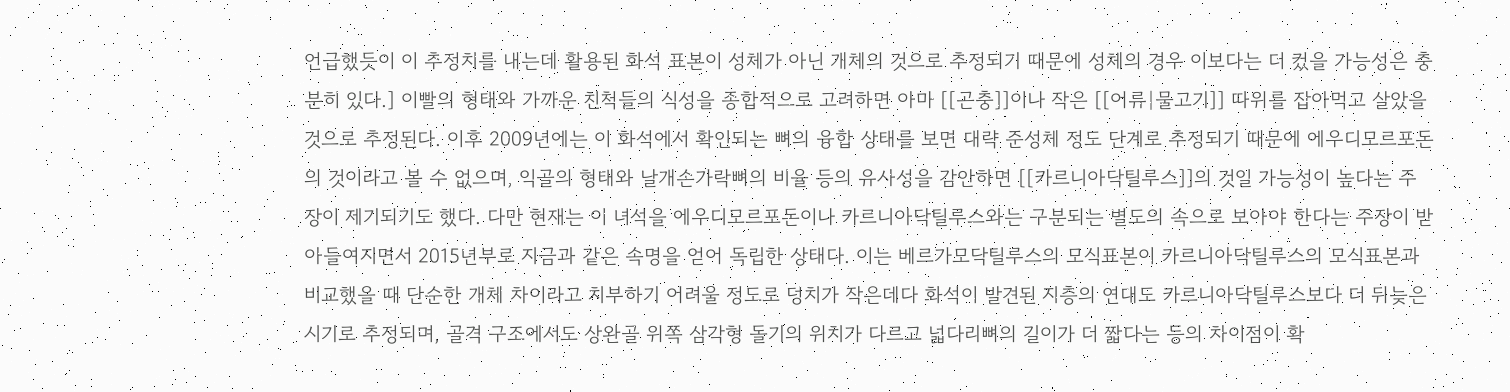언급했듯이 이 추정치를 내는데 활용된 화석 표본이 성체가 아닌 개체의 것으로 추정되기 때문에 성체의 경우 이보다는 더 컸을 가능성은 충분히 있다.] 이빨의 형태와 가까운 친척들의 식성을 종합적으로 고려하면 아마 [[곤충]]이나 작은 [[어류|물고기]] 따위를 잡아먹고 살았을 것으로 추정된다. 이후 2009년에는 이 화석에서 확인되는 뼈의 융합 상태를 보면 대략 준성체 정도 단계로 추정되기 때문에 에우디모르포돈의 것이라고 볼 수 없으며, 익골의 형태와 날개손가락뼈의 비율 등의 유사성을 감안하면 [[카르니아닥틸루스]]의 것일 가능성이 높다는 주장이 제기되기도 했다. 다만 현재는 이 녀석을 에우디모르포돈이나 카르니아닥틸루스와는 구분되는 별도의 속으로 보아야 한다는 주장이 받아들여지면서 2015년부로 지금과 같은 속명을 얻어 독립한 상태다. 이는 베르가모닥틸루스의 모식표본이 카르니아닥틸루스의 모식표본과 비교했을 때 단순한 개체 차이라고 치부하기 어려울 정도로 덩치가 작은데다 화석이 발견된 지층의 연대도 카르니아닥틸루스보다 더 뒤늦은 시기로 추정되며, 골격 구조에서도 상완골 위쪽 삼각형 돌기의 위치가 다르고 넓다리뼈의 길이가 더 짧다는 등의 차이점이 확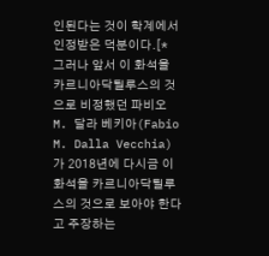인된다는 것이 학계에서 인정받은 덕분이다.[* 그러나 앞서 이 화석을 카르니아닥틸루스의 것으로 비정했던 파비오 M. 달라 베키아(Fabio M. Dalla Vecchia)가 2018년에 다시금 이 화석을 카르니아닥틸루스의 것으로 보아야 한다고 주장하는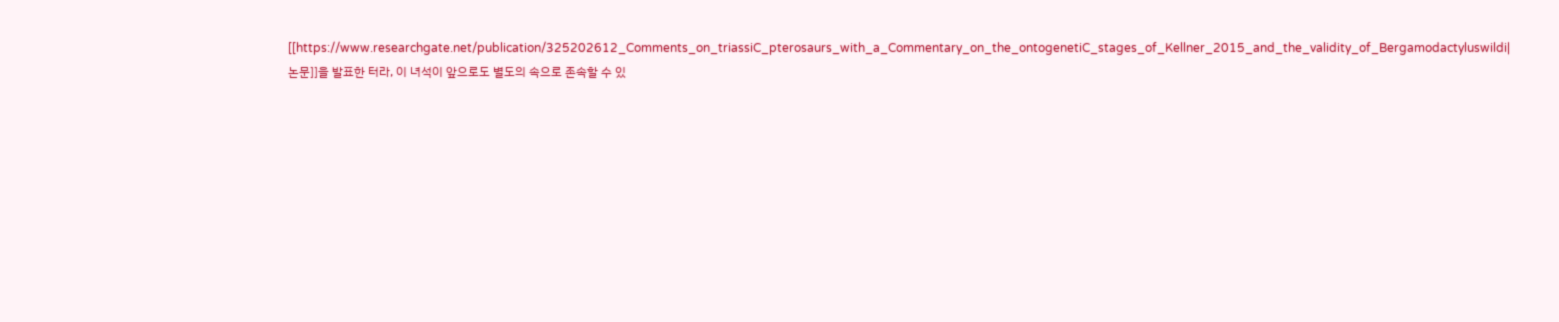[[https://www.researchgate.net/publication/325202612_Comments_on_triassiC_pterosaurs_with_a_Commentary_on_the_ontogenetiC_stages_of_Kellner_2015_and_the_validity_of_Bergamodactyluswildi|논문]]을 발표한 터라, 이 녀석이 앞으로도 별도의 속으로 존속할 수 있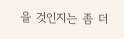을 것인지는 좀 더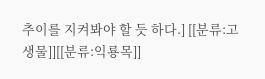추이를 지켜봐야 할 듯 하다.] [[분류:고생물]][[분류:익룡목]]